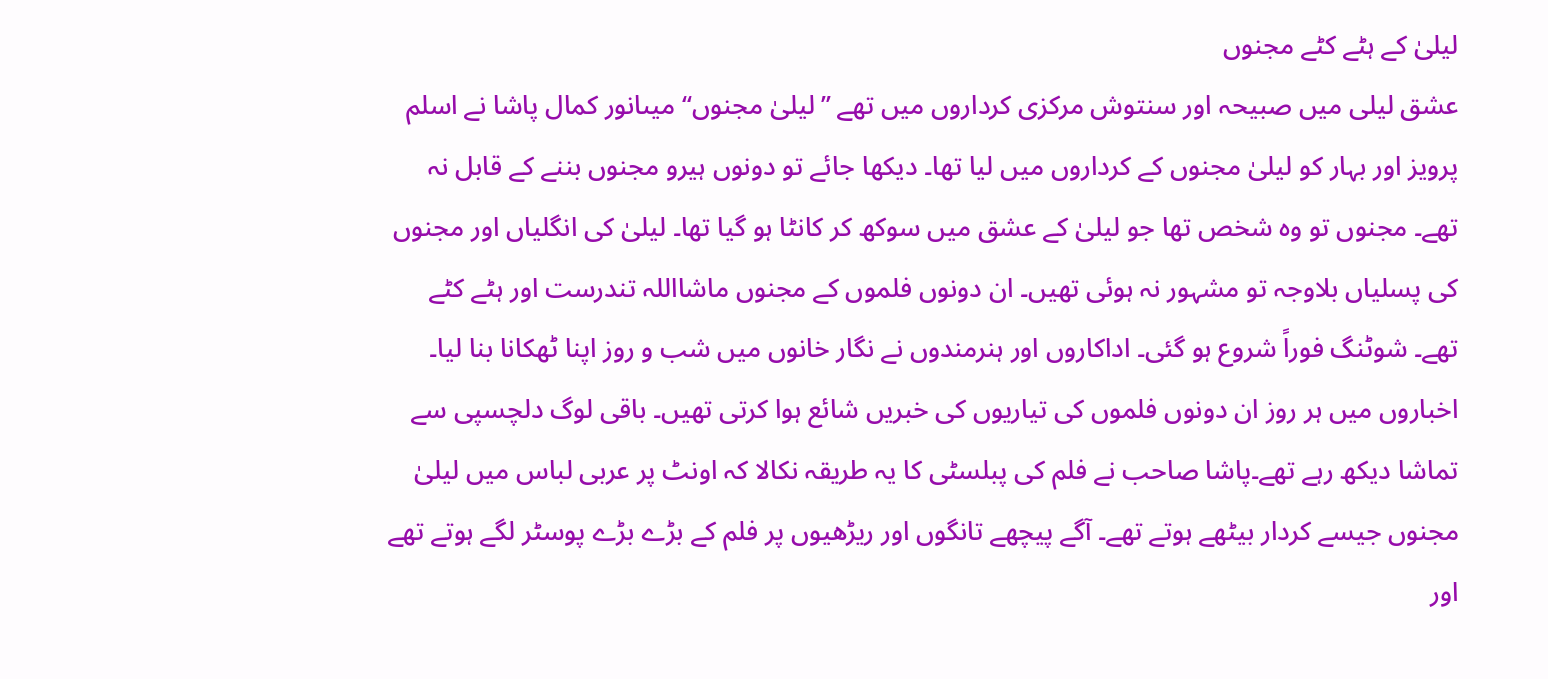لیلیٰ کے ہٹے کٹے مجنوں
عشق لیلی میں صبیحہ اور سنتوش مرکزی کرداروں میں تھے ’’لیلیٰ مجنوں‘‘ میںانور کمال پاشا نے اسلم پرویز اور بہار کو لیلیٰ مجنوں کے کرداروں میں لیا تھا۔ دیکھا جائے تو دونوں ہیرو مجنوں بننے کے قابل نہ تھے۔ مجنوں تو وہ شخص تھا جو لیلیٰ کے عشق میں سوکھ کر کانٹا ہو گیا تھا۔ لیلیٰ کی انگلیاں اور مجنوں کی پسلیاں بلاوجہ تو مشہور نہ ہوئی تھیں۔ ان دونوں فلموں کے مجنوں ماشااللہ تندرست اور ہٹے کٹے تھے۔ شوٹنگ فوراً شروع ہو گئی۔ اداکاروں اور ہنرمندوں نے نگار خانوں میں شب و روز اپنا ٹھکانا بنا لیا۔ اخباروں میں ہر روز ان دونوں فلموں کی تیاریوں کی خبریں شائع ہوا کرتی تھیں۔ باقی لوگ دلچسپی سے تماشا دیکھ رہے تھے۔پاشا صاحب نے فلم کی پبلسٹی کا یہ طریقہ نکالا کہ اونٹ پر عربی لباس میں لیلیٰ مجنوں جیسے کردار بیٹھے ہوتے تھے۔ آگے پیچھے تانگوں اور ریڑھیوں پر فلم کے بڑے بڑے پوسٹر لگے ہوتے تھے اور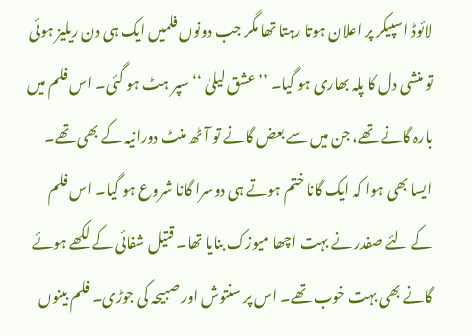لائوڈ اسپیکر پر اعلان ہوتا رہتا تھا مگر جب دونوں فلمیں ایک ہی دن ریلیز ہوئی تو منشی دل کا پلہ بھاری ہو گیا۔ ’’عشق لیلیٰ ‘‘ سپر ہٹ ہو گئی۔ اس فلم میں بارہ گانے تھے، جن میں سے بعض گانے تو آٹھ منٹ دورانیہ کے بھی تھے۔ ایسا بھی ہوا کہ ایک گانا ختم ہوتے ہی دوسرا گانا شروع ہو گیا۔ اس فلم کے لئے صفدر نے بہت اچھا میوزک بنایا تھا۔ قتیل شفائی کے لکھے ہوئے گانے بھی بہت خوب تھے۔ اس پر سنتوش اور صبیحہ کی جوڑی۔ فلم بینوں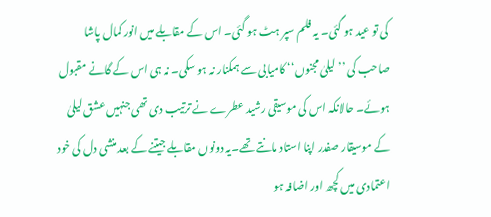کی تو عید ہو گئی۔ یہ فلم سپر ہٹ ہو گئی۔ اس کے مقابلے میں انور کمال پاشا صاحب کی ’’لیلیٰ مجنوں‘‘ کامیابی سے ہمکنار نہ ہو سکی۔ نہ ہی اس کے گانے مقبول ہوئے۔ حالانکہ اس کی موسیقی رشید عطرے نے ترتیب دی تھی جنہیں عشق لیلیٰ کے موسیقار صفدر اپنا استاد مانتے تھے۔یہ دونوں مقابلے جیتنے کے بعد منشی دل کی خود اعتمادی میں کچھ اور اضافہ ہو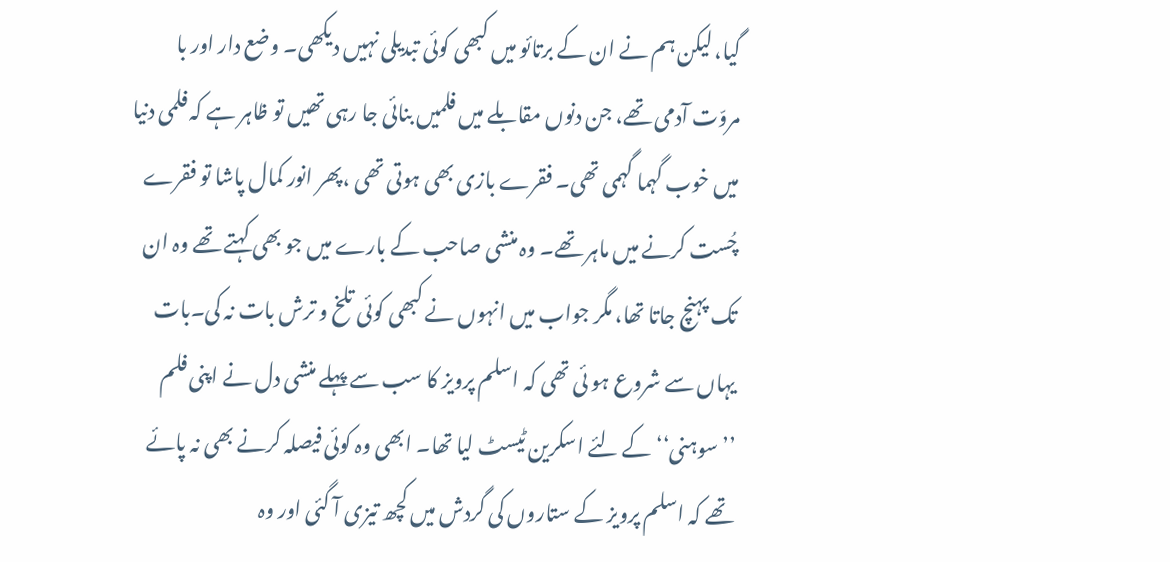گیا، لیکن ہم نے ان کے برتائو میں کبھی کوئی تبدیلی نہیں دیکھی۔ وضع دار اور با مروّت آدمی تھے، جن دنوں مقابلے میں فلمیں بنائی جا رہی تھیں تو ظاہر ہے کہ فلمی دنیا میں خوب گہما گہمی تھی۔ فقرے بازی بھی ہوتی تھی ،پھر انور کمال پاشا تو فقرے چُست کرنے میں ماہر تھے۔ وہ منشی صاحب کے بارے میں جو بھی کہتے تھے وہ ان تک پہنچ جاتا تھا، مگر جواب میں انہوں نے کبھی کوئی تلخ و ترش بات نہ کی۔بات یہاں سے شروع ہو ئی تھی کہ اسلم پرویز کا سب سے پہلے منشی دل نے اپنی فلم ’’سوہنی‘‘ کے لئے اسکرین ٹیسٹ لیا تھا۔ ابھی وہ کوئی فیصلہ کرنے بھی نہ پائے تھے کہ اسلم پرویز کے ستاروں کی گردش میں کچھ تیزی آ گئی اور وہ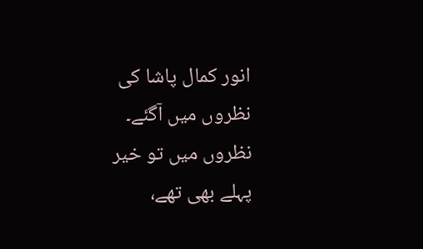انور کمال پاشا کی نظروں میں آگئے۔ نظروں میں تو خیر پہلے بھی تھے،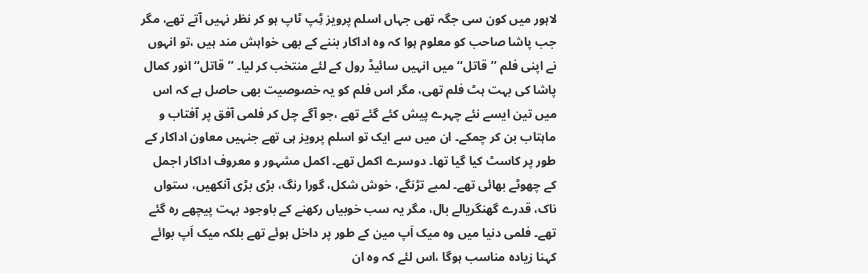لاہور میں کون سی جگہ تھی جہاں اسلم پرویز ٹِپ ٹاپ ہو کر نظر نہیں آتے تھے، مگر جب پاشا صاحب کو معلوم ہوا کہ وہ اداکار بننے کے بھی خواہش مند ہیں ،تو انہوں نے اپنی فلم ’’قاتل‘‘ میں انہیں سائیڈ رول کے لئے منتخب کر لیا۔ ’’قاتل‘‘ انور کمال پاشا کی بہت ہٹ فلم تھی، مگر اس فلم کو یہ خصوصیت بھی حاصل ہے کہ اس میں تین ایسے نئے چہرے پیش کئے گئے تھے ،جو آگے چل کر فلمی آفق پر آفتاب و ماہتاب بن کر چمکے۔ ان میں سے ایک تو اسلم پرویز ہی تھے جنہیں معاون اداکار کے طور پر کاسٹ کیا گیا تھا۔ دوسرے اکمل تھے۔ اکمل مشہور و معروف اداکار اجمل کے چھوٹے بھائی تھے۔ لمبے تڑنگے، خوش شکل، گورا رنگ، بڑی بڑی آنکھیں، ستواں ناک، قدرے گھنگریالے بال، مگر یہ سب خوبیاں رکھنے کے باوجود بہت پیچھے رہ گئے تھے۔ فلمی دنیا میں وہ میک اَپ مین کے طور پر داخل ہوئے تھے بلکہ میک اَپ بوائے کہنا زیادہ مناسب ہوگا ،اس لئے کہ وہ ان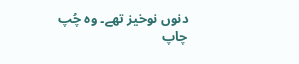دنوں نوخیز تھے۔ وہ چُپ چاپ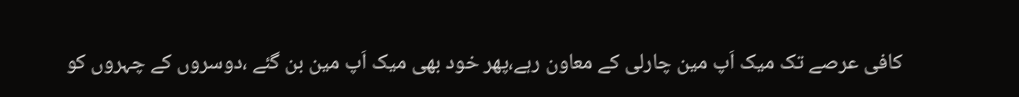کافی عرصے تک میک اَپ مین چارلی کے معاون رہے،پھر خود بھی میک اَپ مین بن گئے ،دوسروں کے چہروں کو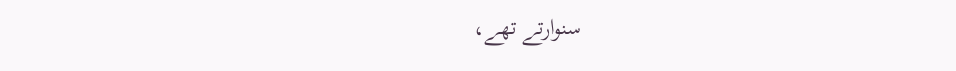سنوارتے تھے،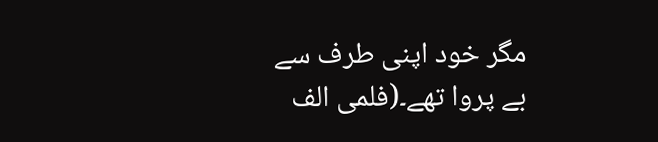مگر خود اپنی طرف سے بے پروا تھے۔(فلمی الف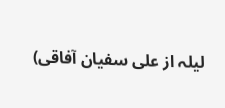لیلہ از علی سفیان آفاقی)